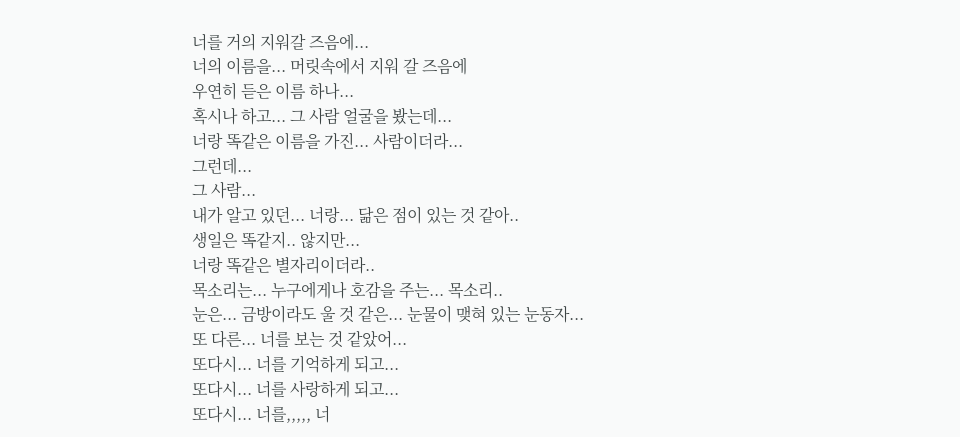너를 거의 지워갈 즈음에...
너의 이름을... 머릿속에서 지워 갈 즈음에
우연히 듣은 이름 하나...
혹시나 하고... 그 사람 얼굴을 봤는데...
너랑 똑같은 이름을 가진... 사람이더라...
그런데...
그 사람...
내가 알고 있던... 너랑... 닮은 점이 있는 것 같아..
생일은 똑같지.. 않지만...
너랑 똑같은 별자리이더라..
목소리는... 누구에게나 호감을 주는... 목소리..
눈은... 금방이라도 울 것 같은... 눈물이 맺혀 있는 눈동자...
또 다른... 너를 보는 것 같았어...
또다시... 너를 기억하게 되고...
또다시... 너를 사랑하게 되고...
또다시... 너를,,,,, 너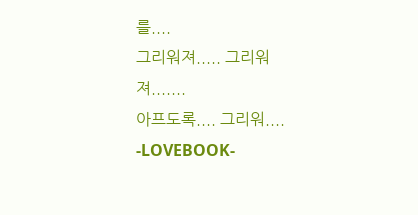를....
그리워져..... 그리워져.......
아프도록.... 그리워....
-LOVEBOOK-